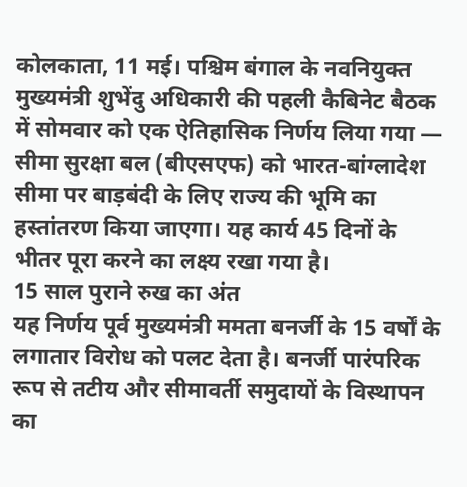कोलकाता, 11 मई। पश्चिम बंगाल के नवनियुक्त मुख्यमंत्री शुभेंदु अधिकारी की पहली कैबिनेट बैठक में सोमवार को एक ऐतिहासिक निर्णय लिया गया — सीमा सुरक्षा बल (बीएसएफ) को भारत-बांग्लादेश सीमा पर बाड़बंदी के लिए राज्य की भूमि का हस्तांतरण किया जाएगा। यह कार्य 45 दिनों के भीतर पूरा करने का लक्ष्य रखा गया है।
15 साल पुराने रुख का अंत
यह निर्णय पूर्व मुख्यमंत्री ममता बनर्जी के 15 वर्षों के लगातार विरोध को पलट देता है। बनर्जी पारंपरिक रूप से तटीय और सीमावर्ती समुदायों के विस्थापन का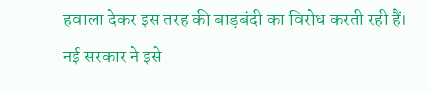हवाला देकर इस तरह की बाड़बंदी का विरोध करती रही हैं। नई सरकार ने इसे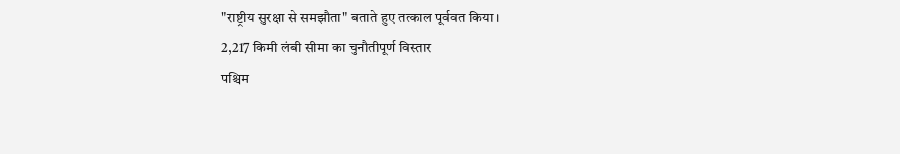"राष्ट्रीय सुरक्षा से समझौता" बताते हुए तत्काल पूर्ववत किया।
2,217 किमी लंबी सीमा का चुनौतीपूर्ण विस्तार
पश्चिम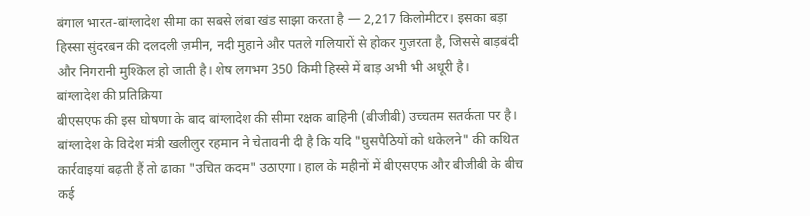बंगाल भारत-बांग्लादेश सीमा का सबसे लंबा खंड साझा करता है — 2,217 किलोमीटर। इसका बड़ा हिस्सा सुंदरबन की दलदली ज़मीन, नदी मुहाने और पतले गलियारों से होकर गुज़रता है, जिससे बाड़बंदी और निगरानी मुश्किल हो जाती है। शेष लगभग 350 किमी हिस्से में बाड़ अभी भी अधूरी है।
बांग्लादेश की प्रतिक्रिया
बीएसएफ की इस घोषणा के बाद बांग्लादेश की सीमा रक्षक बाहिनी (बीजीबी) उच्चतम सतर्कता पर है। बांग्लादेश के विदेश मंत्री खलीलुर रहमान ने चेतावनी दी है कि यदि "घुसपैठियों को धकेलने" की कथित कार्रवाइयां बढ़ती हैं तो ढाका "उचित कदम" उठाएगा। हाल के महीनों में बीएसएफ और बीजीबी के बीच कई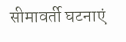सीमावर्ती घटनाएं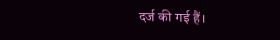दर्ज की गई हैं।